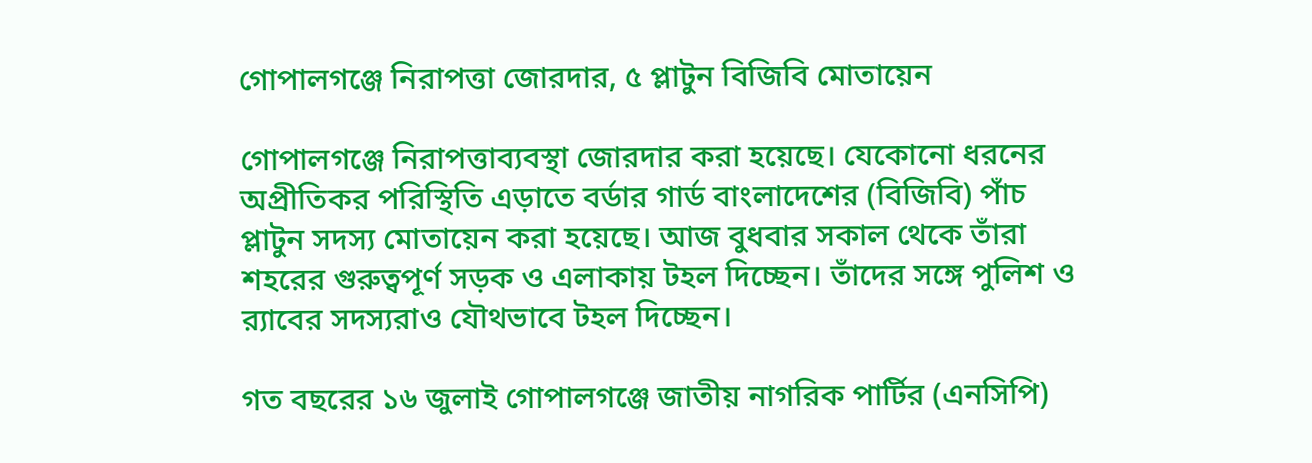গোপালগঞ্জে নিরাপত্তা জোরদার, ৫ প্লাটুন বিজিবি মোতায়েন

গোপালগঞ্জে নিরাপত্তাব্যবস্থা জোরদার করা হয়েছে। যেকোনো ধরনের অপ্রীতিকর পরিস্থিতি এড়াতে বর্ডার গার্ড বাংলাদেশের (বিজিবি) পাঁচ প্লাটুন সদস্য মোতায়েন করা হয়েছে। আজ বুধবার সকাল থেকে তাঁরা শহরের গুরুত্বপূর্ণ সড়ক ও এলাকায় টহল দিচ্ছেন। তাঁদের সঙ্গে পুলিশ ও র‍্যাবের সদস্যরাও যৌথভাবে টহল দিচ্ছেন।

গত বছরের ১৬ জুলাই গোপালগঞ্জে জাতীয় নাগরিক পার্টির (এনসিপি)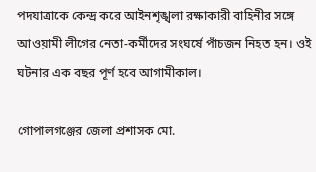পদযাত্রাকে কেন্দ্র করে আইনশৃঙ্খলা রক্ষাকারী বাহিনীর সঙ্গে আওয়ামী লীগের নেতা-কর্মীদের সংঘর্ষে পাঁচজন নিহত হন। ওই ঘটনার এক বছর পূর্ণ হবে আগামীকাল।

গোপালগঞ্জের জেলা প্রশাসক মো.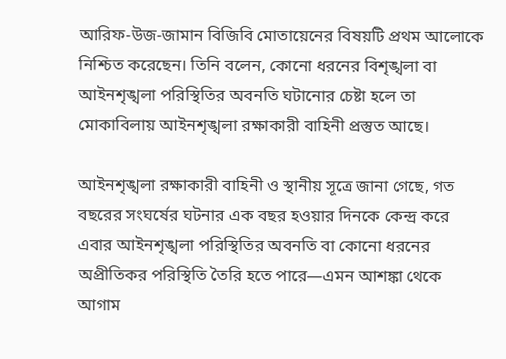আরিফ-উজ-জামান বিজিবি মোতায়েনের বিষয়টি প্রথম আলোকে নিশ্চিত করেছেন। তিনি বলেন, কোনো ধরনের বিশৃঙ্খলা বা আইনশৃঙ্খলা পরিস্থিতির অবনতি ঘটানোর চেষ্টা হলে তা মোকাবিলায় আইনশৃঙ্খলা রক্ষাকারী বাহিনী প্রস্তুত আছে।

আইনশৃঙ্খলা রক্ষাকারী বাহিনী ও স্থানীয় সূত্রে জানা গেছে, গত বছরের সংঘর্ষের ঘটনার এক বছর হওয়ার দিনকে কেন্দ্র করে এবার আইনশৃঙ্খলা পরিস্থিতির অবনতি বা কোনো ধরনের অপ্রীতিকর পরিস্থিতি তৈরি হতে পারে—এমন আশঙ্কা থেকে আগাম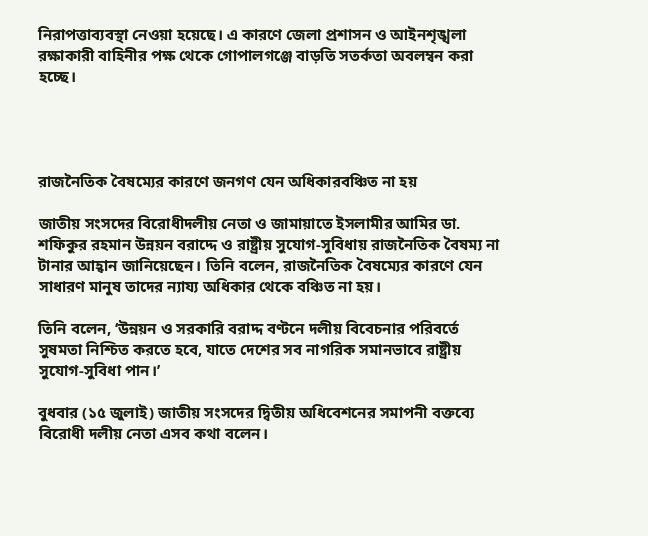নিরাপত্তাব্যবস্থা নেওয়া হয়েছে। এ কারণে জেলা প্রশাসন ও আইনশৃঙ্খলা রক্ষাকারী বাহিনীর পক্ষ থেকে গোপালগঞ্জে বাড়তি সতর্কতা অবলম্বন করা হচ্ছে।




রাজনৈতিক বৈষম্যের কারণে জনগণ যেন অধিকারবঞ্চিত না হয়

জাতীয় সংসদের বিরোধীদলীয় নেতা ও জামায়াতে ইসলামীর আমির ডা. শফিকুর রহমান উন্নয়ন বরাদ্দে ও রাষ্ট্রীয় সুযোগ-সুবিধায় রাজনৈতিক বৈষম্য না টানার আহ্বান জানিয়েছেন। তিনি বলেন, রাজনৈতিক বৈষম্যের কারণে যেন সাধারণ মানুষ তাদের ন্যায্য অধিকার থেকে বঞ্চিত না হয়।

তিনি বলেন, ‘উন্নয়ন ও সরকারি বরাদ্দ বণ্টনে দলীয় বিবেচনার পরিবর্তে সুষমতা নিশ্চিত করতে হবে, যাতে দেশের সব নাগরিক সমানভাবে রাষ্ট্রীয় সুযোগ-সুবিধা পান।’

বুধবার (১৫ জুলাই) জাতীয় সংসদের দ্বিতীয় অধিবেশনের সমাপনী বক্তব্যে বিরোধী দলীয় নেতা এসব কথা বলেন।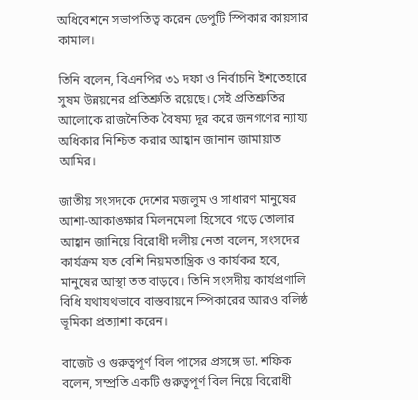অধিবেশনে সভাপতিত্ব করেন ডেপুটি স্পিকার কায়সার কামাল।

তিনি বলেন, বিএনপির ৩১ দফা ও নির্বাচনি ইশতেহারে সুষম উন্নয়নের প্রতিশ্রুতি রয়েছে। সেই প্রতিশ্রুতির আলোকে রাজনৈতিক বৈষম্য দূর করে জনগণের ন্যায্য অধিকার নিশ্চিত করার আহ্বান জানান জামায়াত আমির।

জাতীয় সংসদকে দেশের মজলুম ও সাধারণ মানুষের আশা-আকাঙ্ক্ষার মিলনমেলা হিসেবে গড়ে তোলার আহ্বান জানিয়ে বিরোধী দলীয় নেতা বলেন, সংসদের কার্যক্রম যত বেশি নিয়মতান্ত্রিক ও কার্যকর হবে, মানুষের আস্থা তত বাড়বে। তিনি সংসদীয় কার্যপ্রণালি বিধি যথাযথভাবে বাস্তবায়নে স্পিকারের আরও বলিষ্ঠ ভূমিকা প্রত্যাশা করেন।

বাজেট ও গুরুত্বপূর্ণ বিল পাসের প্রসঙ্গে ডা. শফিক বলেন, সম্প্রতি একটি গুরুত্বপূর্ণ বিল নিয়ে বিরোধী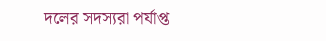দলের সদস্যরা পর্যাপ্ত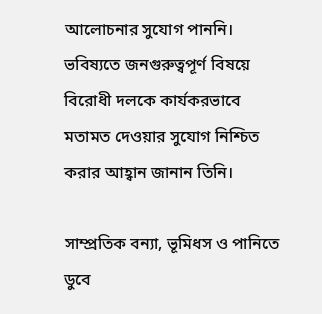আলোচনার সুযোগ পাননি। ভবিষ্যতে জনগুরুত্বপূর্ণ বিষয়ে বিরোধী দলকে কার্যকরভাবে মতামত দেওয়ার সুযোগ নিশ্চিত করার আহ্বান জানান তিনি।

সাম্প্রতিক বন্যা, ভূমিধস ও পানিতে ডুবে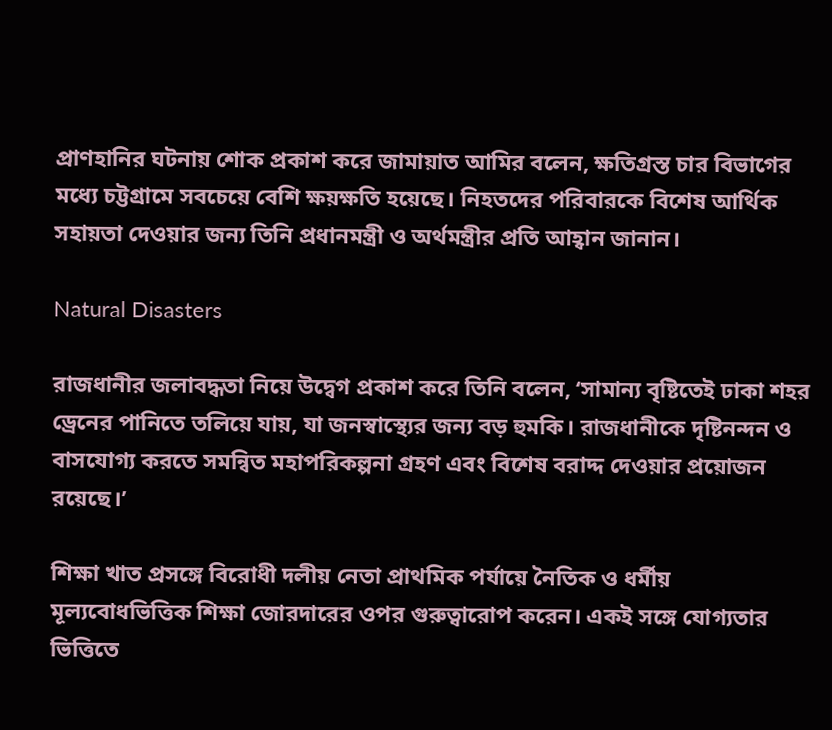প্রাণহানির ঘটনায় শোক প্রকাশ করে জামায়াত আমির বলেন, ক্ষতিগ্রস্ত চার বিভাগের মধ্যে চট্টগ্রামে সবচেয়ে বেশি ক্ষয়ক্ষতি হয়েছে। নিহতদের পরিবারকে বিশেষ আর্থিক সহায়তা দেওয়ার জন্য তিনি প্রধানমন্ত্রী ও অর্থমন্ত্রীর প্রতি আহ্বান জানান।

Natural Disasters

রাজধানীর জলাবদ্ধতা নিয়ে উদ্বেগ প্রকাশ করে তিনি বলেন, ‘সামান্য বৃষ্টিতেই ঢাকা শহর ড্রেনের পানিতে তলিয়ে যায়, যা জনস্বাস্থ্যের জন্য বড় হুমকি। রাজধানীকে দৃষ্টিনন্দন ও বাসযোগ্য করতে সমন্বিত মহাপরিকল্পনা গ্রহণ এবং বিশেষ বরাদ্দ দেওয়ার প্রয়োজন রয়েছে।’

শিক্ষা খাত প্রসঙ্গে বিরোধী দলীয় নেতা প্রাথমিক পর্যায়ে নৈতিক ও ধর্মীয় মূল্যবোধভিত্তিক শিক্ষা জোরদারের ওপর গুরুত্বারোপ করেন। একই সঙ্গে যোগ্যতার ভিত্তিতে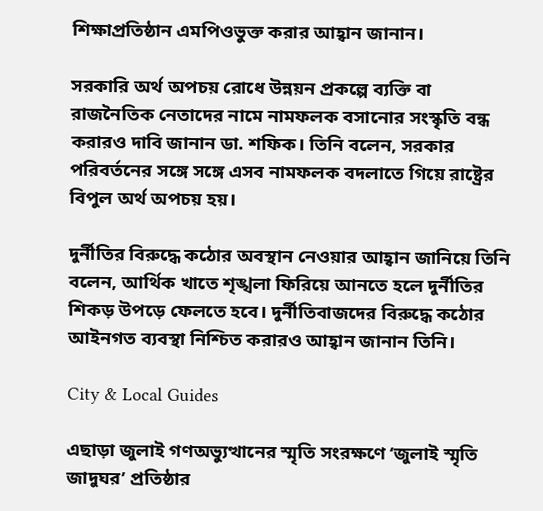শিক্ষাপ্রতিষ্ঠান এমপিওভুক্ত করার আহ্বান জানান।

সরকারি অর্থ অপচয় রোধে উন্নয়ন প্রকল্পে ব্যক্তি বা রাজনৈতিক নেতাদের নামে নামফলক বসানোর সংস্কৃতি বন্ধ করারও দাবি জানান ডা. শফিক। তিনি বলেন, সরকার পরিবর্তনের সঙ্গে সঙ্গে এসব নামফলক বদলাতে গিয়ে রাষ্ট্রের বিপুল অর্থ অপচয় হয়।

দুর্নীতির বিরুদ্ধে কঠোর অবস্থান নেওয়ার আহ্বান জানিয়ে তিনি বলেন, আর্থিক খাতে শৃঙ্খলা ফিরিয়ে আনতে হলে দুর্নীতির শিকড় উপড়ে ফেলতে হবে। দুর্নীতিবাজদের বিরুদ্ধে কঠোর আইনগত ব্যবস্থা নিশ্চিত করারও আহ্বান জানান তিনি।

City & Local Guides

এছাড়া জুলাই গণঅভ্যুত্থানের স্মৃতি সংরক্ষণে ‘জুলাই স্মৃতি জাদুঘর’ প্রতিষ্ঠার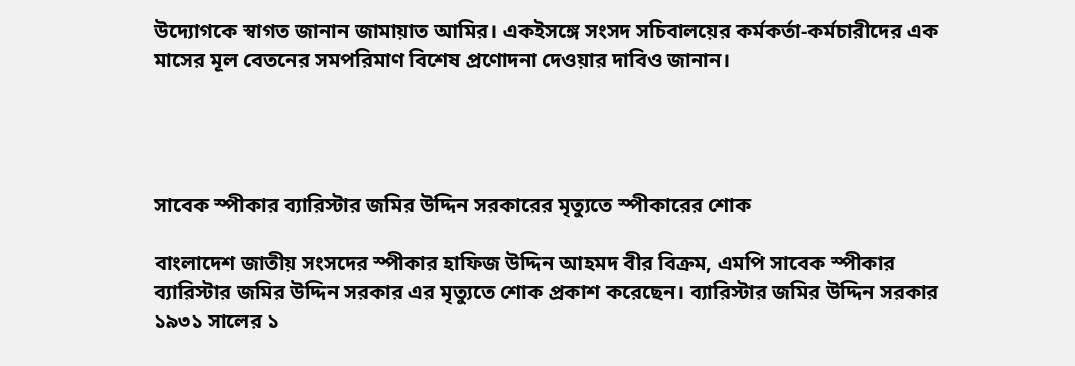উদ্যোগকে স্বাগত জানান জামায়াত আমির। একইসঙ্গে সংসদ সচিবালয়ের কর্মকর্তা-কর্মচারীদের এক মাসের মূল বেতনের সমপরিমাণ বিশেষ প্রণোদনা দেওয়ার দাবিও জানান।




সাবেক স্পীকার ব্যারিস্টার জমির উদ্দিন সরকারের মৃত্যুতে স্পীকারের শোক

বাংলাদেশ জাতীয় সংসদের স্পীকার হাফিজ উদ্দিন আহমদ বীর বিক্রম, এমপি সাবেক স্পীকার ব্যারিস্টার জমির উদ্দিন সরকার এর মৃত্যুতে শোক প্রকাশ করেছেন। ব্যারিস্টার জমির উদ্দিন সরকার ১৯৩১ সালের ১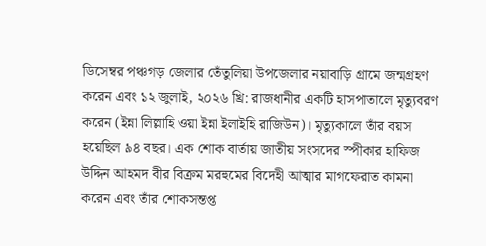ডিসেম্বর পঞ্চগড় জেলার তেঁতুলিয়া উপজেলার নয়াবাড়ি গ্রামে জন্মগ্রহণ করেন এবং ১২ জুলাই, ২০২৬ খ্রি: রাজধানীর একটি হাসপাতালে মৃত্যুবরণ করেন (ইন্না লিল্লাহি ওয়া ইন্না ইলাইহি রাজিউন)। মৃত্যুকালে তাঁর বয়স হয়েছিল ৯৪ বছর। এক শোক বার্তায় জাতীয় সংসদের স্পীকার হাফিজ উদ্দিন আহমদ বীর বিক্রম মরহুমের বিদেহী আত্মার মাগফেরাত কামনা করেন এবং তাঁর শোকসন্তপ্ত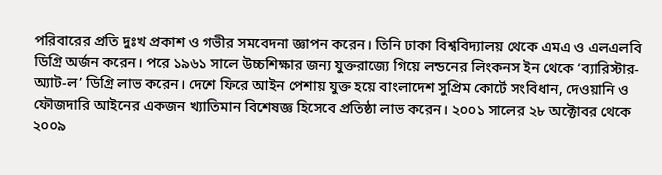পরিবারের প্রতি দুঃখ প্রকাশ ও গভীর সমবেদনা জ্ঞাপন করেন। তিনি ঢাকা বিশ্ববিদ্যালয় থেকে এমএ ও এলএলবি ডিগ্রি অর্জন করেন। পরে ১৯৬১ সালে উচ্চশিক্ষার জন্য যুক্তরাজ্যে গিয়ে লন্ডনের লিংকনস ইন থেকে ‘ব্যারিস্টার-অ্যাট-ল’ ডিগ্রি লাভ করেন। দেশে ফিরে আইন পেশায় যুক্ত হয়ে বাংলাদেশ সুপ্রিম কোর্টে সংবিধান, দেওয়ানি ও ফৌজদারি আইনের একজন খ্যাতিমান বিশেষজ্ঞ হিসেবে প্রতিষ্ঠা লাভ করেন। ২০০১ সালের ২৮ অক্টোবর থেকে ২০০৯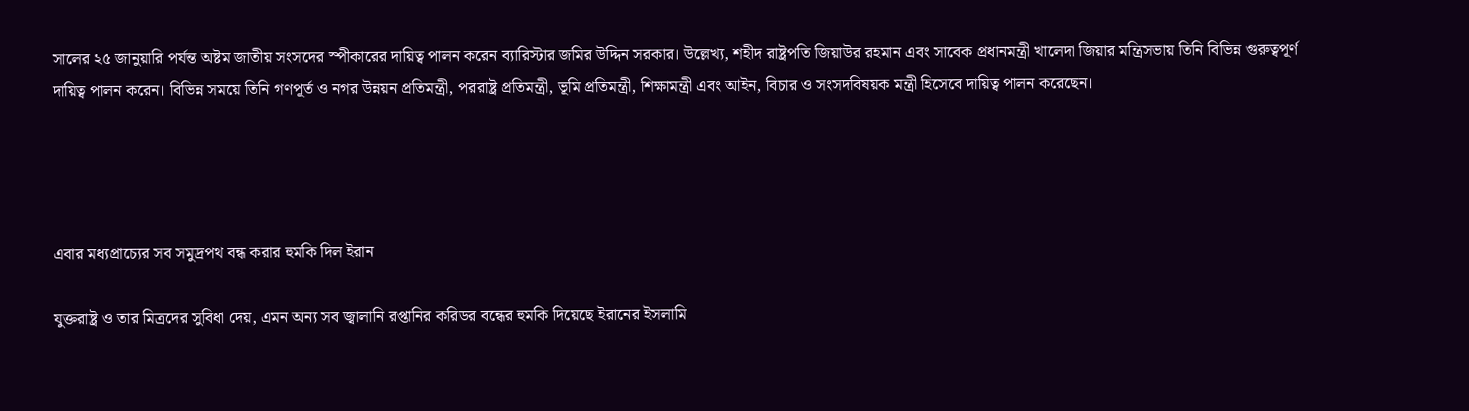সালের ২৫ জানুয়ারি পর্যন্ত অষ্টম জাতীয় সংসদের স্পীকারের দায়িত্ব পালন করেন ব্যারিস্টার জমির উদ্দিন সরকার। উল্লেখ্য, শহীদ রাষ্ট্রপতি জিয়াউর রহমান এবং সাবেক প্রধানমন্ত্রী খালেদা জিয়ার মন্ত্রিসভায় তিনি বিভিন্ন গুরুত্বপূর্ণ দায়িত্ব পালন করেন। বিভিন্ন সময়ে তিনি গণপূর্ত ও নগর উন্নয়ন প্রতিমন্ত্রী, পররাষ্ট্র প্রতিমন্ত্রী, ভূমি প্রতিমন্ত্রী, শিক্ষামন্ত্রী এবং আইন, বিচার ও সংসদবিষয়ক মন্ত্রী হিসেবে দায়িত্ব পালন করেছেন।




এবার মধ্যপ্রাচ্যের সব সমুদ্রপথ বন্ধ করার হুমকি দিল ইরান

যুক্তরাষ্ট্র ও তার মিত্রদের সুবিধা দেয়, এমন অন্য সব জ্বালানি রপ্তানির করিডর বন্ধের হুমকি দিয়েছে ইরানের ইসলামি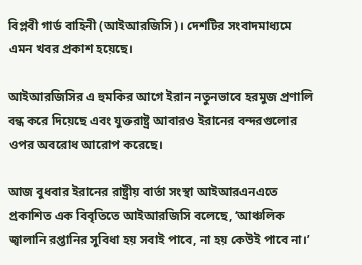বিপ্লবী গার্ড বাহিনী (আইআরজিসি)। দেশটির সংবাদমাধ্যমে এমন খবর প্রকাশ হয়েছে।

আইআরজিসির এ হুমকির আগে ইরান নতুনভাবে হরমুজ প্রণালি বন্ধ করে দিয়েছে এবং যুক্তরাষ্ট্র আবারও ইরানের বন্দরগুলোর ওপর অবরোধ আরোপ করেছে।

আজ বুধবার ইরানের রাষ্ট্রীয় বার্তা সংস্থা আইআরএনএতে প্রকাশিত এক বিবৃতিতে আইআরজিসি বলেছে, ‘আঞ্চলিক জ্বালানি রপ্তানির সুবিধা হয় সবাই পাবে, না হয় কেউই পাবে না।’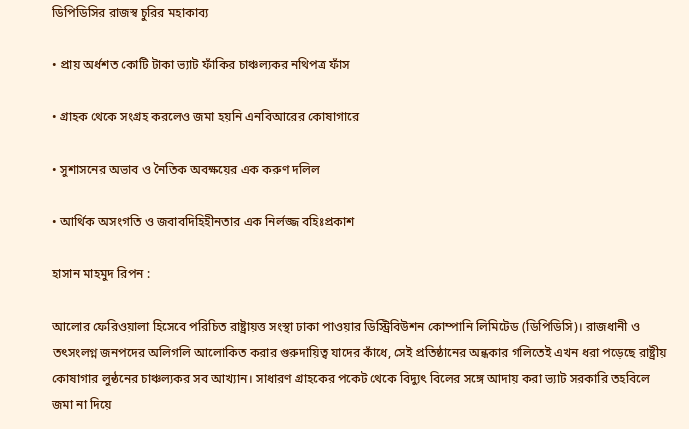ডিপিডিসির রাজস্ব চুরির মহাকাব্য

• প্রায় অর্ধশত কোটি টাকা ভ্যাট ফাঁকির চাঞ্চল্যকর নথিপত্র ফাঁস

• গ্রাহক থেকে সংগ্রহ করলেও জমা হয়নি এনবিআরের কোষাগারে

• সুশাসনের অভাব ও নৈতিক অবক্ষয়ের এক করুণ দলিল

• আর্থিক অসংগতি ও জবাবদিহিহীনতার এক নির্লজ্জ বহিঃপ্রকাশ

হাসান মাহমুদ রিপন :

আলোর ফেরিওয়ালা হিসেবে পরিচিত রাষ্ট্রায়ত্ত সংস্থা ঢাকা পাওয়ার ডিস্ট্রিবিউশন কোম্পানি লিমিটেড (ডিপিডিসি)। রাজধানী ও তৎসংলগ্ন জনপদের অলিগলি আলোকিত করার গুরুদায়িত্ব যাদের কাঁধে, সেই প্রতিষ্ঠানের অন্ধকার গলিতেই এখন ধরা পড়েছে রাষ্ট্রীয় কোষাগার লুন্ঠনের চাঞ্চল্যকর সব আখ্যান। সাধারণ গ্রাহকের পকেট থেকে বিদ্যুৎ বিলের সঙ্গে আদায় করা ভ্যাট সরকারি তহবিলে জমা না দিয়ে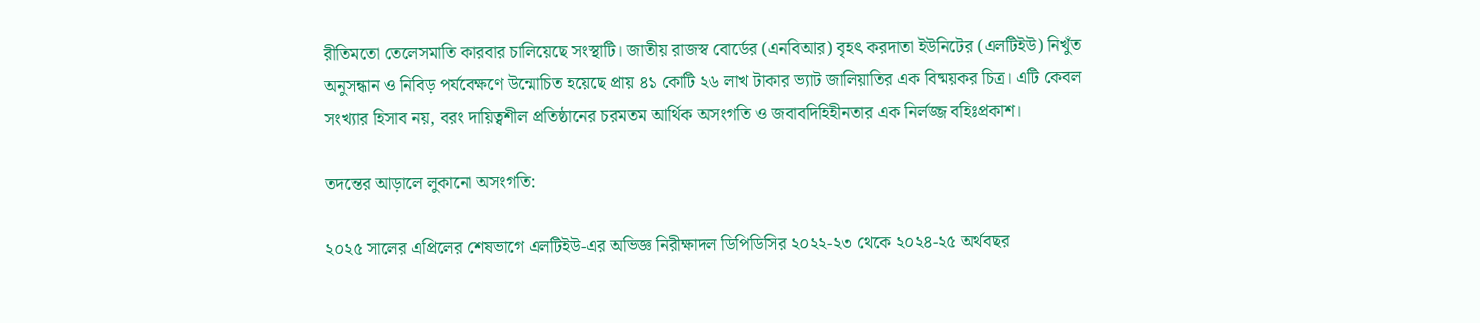রীতিমতো তেলেসমাতি কারবার চালিয়েছে সংস্থাটি। জাতীয় রাজস্ব বোর্ডের (এনবিআর) বৃহৎ করদাতা ইউনিটের (এলটিইউ) নিখুঁত অনুসন্ধান ও নিবিড় পর্যবেক্ষণে উন্মোচিত হয়েছে প্রায় ৪১ কোটি ২৬ লাখ টাকার ভ্যাট জালিয়াতির এক বিষ্ময়কর চিত্র। এটি কেবল সংখ্যার হিসাব নয়, বরং দায়িত্বশীল প্রতিষ্ঠানের চরমতম আর্থিক অসংগতি ও জবাবদিহিহীনতার এক নির্লজ্জ বহিঃপ্রকাশ।

তদন্তের আড়ালে লুকানো অসংগতি:

২০২৫ সালের এপ্রিলের শেষভাগে এলটিইউ-এর অভিজ্ঞ নিরীক্ষাদল ডিপিডিসির ২০২২-২৩ থেকে ২০২৪-২৫ অর্থবছর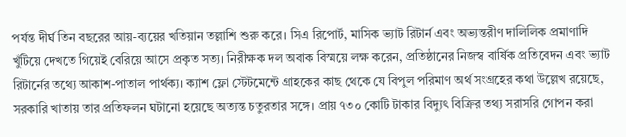পর্যন্ত দীর্ঘ তিন বছরের আয়-ব্যয়ের খতিয়ান তল্লাশি শুরু করে। সিএ রিপোর্ট, মাসিক ভ্যাট রিটার্ন এবং অভ্যন্তরীণ দালিলিক প্রমাণাদি খুঁটিয়ে দেখতে গিয়েই বেরিয়ে আসে প্রকৃত সত্য। নিরীক্ষক দল অবাক বিস্ময়ে লক্ষ করেন, প্রতিষ্ঠানের নিজস্ব বার্ষিক প্রতিবেদন এবং ভ্যাট রিটার্নের তথ্যে আকাশ-পাতাল পার্থক্য। ক্যাশ ফ্লো স্টেটমেন্টে গ্রাহকের কাছ থেকে যে বিপুল পরিমাণ অর্থ সংগ্রহের কথা উল্লেখ রয়েছে, সরকারি খাতায় তার প্রতিফলন ঘটানো হয়েছে অত্যন্ত চতুরতার সঙ্গে। প্রায় ৭৩০ কোটি টাকার বিদ্যুৎ বিক্রির তথ্য সরাসরি গোপন করা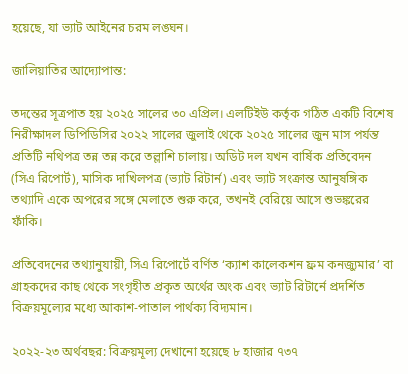হয়েছে, যা ভ্যাট আইনের চরম লঙ্ঘন।

জালিয়াতির আদ্যোপান্ত:

তদন্তের সূত্রপাত হয় ২০২৫ সালের ৩০ এপ্রিল। এলটিইউ কর্তৃক গঠিত একটি বিশেষ নিরীক্ষাদল ডিপিডিসির ২০২২ সালের জুলাই থেকে ২০২৫ সালের জুন মাস পর্যন্ত প্রতিটি নথিপত্র তন্ন তন্ন করে তল্লাশি চালায়। অডিট দল যখন বার্ষিক প্রতিবেদন (সিএ রিপোর্ট), মাসিক দাখিলপত্র (ভ্যাট রিটার্ন) এবং ভ্যাট সংক্রান্ত আনুষঙ্গিক তথ্যাদি একে অপরের সঙ্গে মেলাতে শুরু করে, তখনই বেরিয়ে আসে শুভঙ্করের ফাঁকি।

প্রতিবেদনের তথ্যানুযায়ী, সিএ রিপোর্টে বর্ণিত ‘ক্যাশ কালেকশন ফ্রম কনজ্যুমার’ বা গ্রাহকদের কাছ থেকে সংগৃহীত প্রকৃত অর্থের অংক এবং ভ্যাট রিটার্নে প্রদর্শিত বিক্রয়মূল্যের মধ্যে আকাশ-পাতাল পার্থক্য বিদ্যমান।

২০২২-২৩ অর্থবছর: বিক্রয়মূল্য দেখানো হয়েছে ৮ হাজার ৭৩৭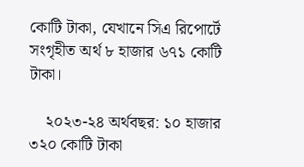কোটি টাকা, যেখানে সিএ রিপোর্টে সংগৃহীত অর্থ ৮ হাজার ৬৭১ কোটি টাকা।

    ২০২৩-২৪ অর্থবছর: ১০ হাজার ৩২০ কোটি টাকা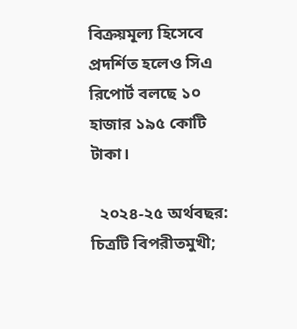বিক্রয়মূল্য হিসেবে প্রদর্শিত হলেও সিএ রিপোর্ট বলছে ১০ হাজার ১৯৫ কোটি টাকা।

  ২০২৪-২৫ অর্থবছর: চিত্রটি বিপরীতমুখী;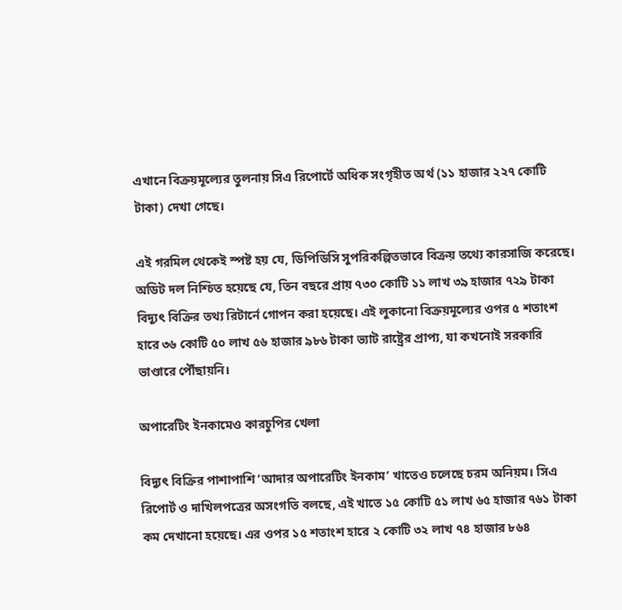এখানে বিক্রয়মূল্যের তুলনায় সিএ রিপোর্টে অধিক সংগৃহীত অর্থ (১১ হাজার ২২৭ কোটি টাকা) দেখা গেছে।

এই গরমিল থেকেই স্পষ্ট হয় যে, ডিপিডিসি সুপরিকল্পিতভাবে বিক্রয় তথ্যে কারসাজি করেছে। অডিট দল নিশ্চিত হয়েছে যে, তিন বছরে প্রায় ৭৩০ কোটি ১১ লাখ ৩৯ হাজার ৭২৯ টাকা বিদ্যুৎ বিক্রির তথ্য রিটার্নে গোপন করা হয়েছে। এই লুকানো বিক্রয়মূল্যের ওপর ৫ শতাংশ হারে ৩৬ কোটি ৫০ লাখ ৫৬ হাজার ৯৮৬ টাকা ভ্যাট রাষ্ট্রের প্রাপ্য, যা কখনোই সরকারি ভাণ্ডারে পৌঁছায়নি।

অপারেটিং ইনকামেও কারচুপির খেলা

বিদ্যুৎ বিক্রির পাশাপাশি ‘আদার অপারেটিং ইনকাম’ খাতেও চলেছে চরম অনিয়ম। সিএ রিপোর্ট ও দাখিলপত্রের অসংগতি বলছে, এই খাতে ১৫ কোটি ৫১ লাখ ৬৫ হাজার ৭৬১ টাকা কম দেখানো হয়েছে। এর ওপর ১৫ শতাংশ হারে ২ কোটি ৩২ লাখ ৭৪ হাজার ৮৬৪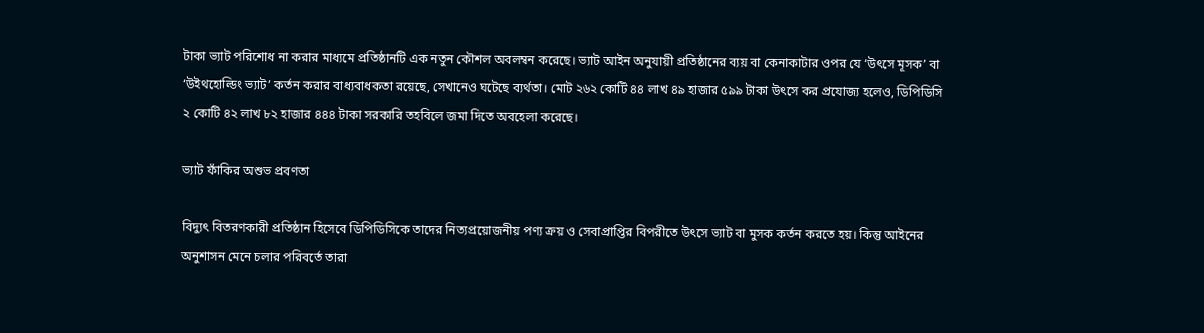টাকা ভ্যাট পরিশোধ না করার মাধ্যমে প্রতিষ্ঠানটি এক নতুন কৌশল অবলম্বন করেছে। ভ্যাট আইন অনুযায়ী প্রতিষ্ঠানের ব্যয় বা কেনাকাটার ওপর যে ‘উৎসে মূসক’ বা ‘উইথহোল্ডিং ভ্যাট’ কর্তন করার বাধ্যবাধকতা রয়েছে, সেখানেও ঘটেছে ব্যর্থতা। মোট ২৬২ কোটি ৪৪ লাখ ৪৯ হাজার ৫৯৯ টাকা উৎসে কর প্রযোজ্য হলেও, ডিপিডিসি ২ কোটি ৪২ লাখ ৮২ হাজার ৪৪৪ টাকা সরকারি তহবিলে জমা দিতে অবহেলা করেছে।

ভ্যাট ফাঁকির অশুভ প্রবণতা

বিদ্যুৎ বিতরণকারী প্রতিষ্ঠান হিসেবে ডিপিডিসিকে তাদের নিত্যপ্রয়োজনীয় পণ্য ক্রয় ও সেবাপ্রাপ্তির বিপরীতে উৎসে ভ্যাট বা মুসক কর্তন করতে হয়। কিন্তু আইনের অনুশাসন মেনে চলার পরিবর্তে তারা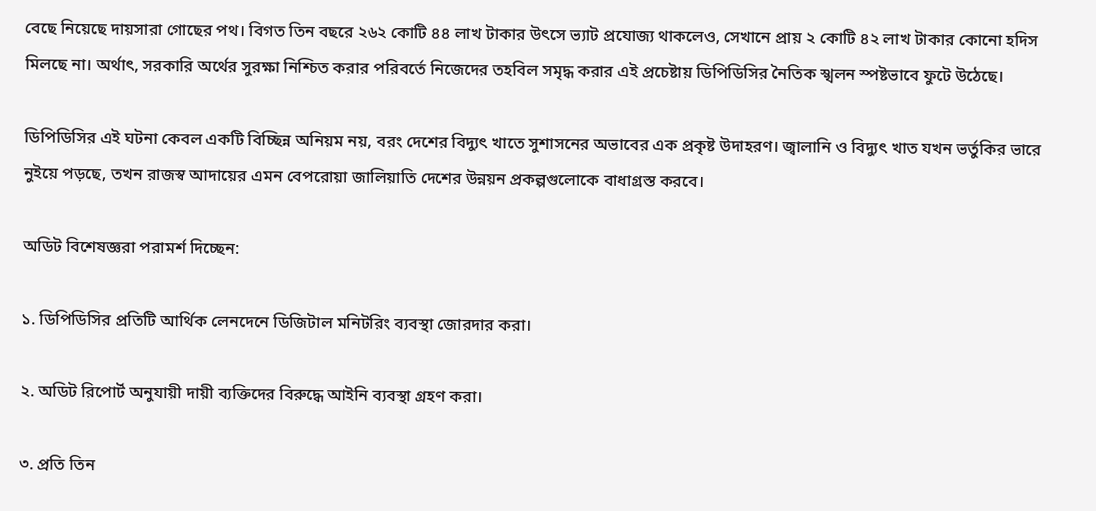বেছে নিয়েছে দায়সারা গোছের পথ। বিগত তিন বছরে ২৬২ কোটি ৪৪ লাখ টাকার উৎসে ভ্যাট প্রযোজ্য থাকলেও, সেখানে প্রায় ২ কোটি ৪২ লাখ টাকার কোনো হদিস মিলছে না। অর্থাৎ, সরকারি অর্থের সুরক্ষা নিশ্চিত করার পরিবর্তে নিজেদের তহবিল সমৃদ্ধ করার এই প্রচেষ্টায় ডিপিডিসির নৈতিক স্খলন স্পষ্টভাবে ফুটে উঠেছে।

ডিপিডিসির এই ঘটনা কেবল একটি বিচ্ছিন্ন অনিয়ম নয়, বরং দেশের বিদ্যুৎ খাতে সুশাসনের অভাবের এক প্রকৃষ্ট উদাহরণ। জ্বালানি ও বিদ্যুৎ খাত যখন ভর্তুকির ভারে নুইয়ে পড়ছে, তখন রাজস্ব আদায়ের এমন বেপরোয়া জালিয়াতি দেশের উন্নয়ন প্রকল্পগুলোকে বাধাগ্রস্ত করবে।

অডিট বিশেষজ্ঞরা পরামর্শ দিচ্ছেন:

১. ডিপিডিসির প্রতিটি আর্থিক লেনদেনে ডিজিটাল মনিটরিং ব্যবস্থা জোরদার করা।

২. অডিট রিপোর্ট অনুযায়ী দায়ী ব্যক্তিদের বিরুদ্ধে আইনি ব্যবস্থা গ্রহণ করা।

৩. প্রতি তিন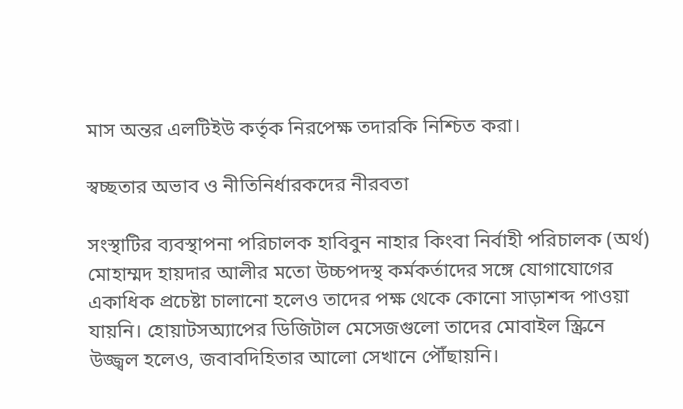মাস অন্তর এলটিইউ কর্তৃক নিরপেক্ষ তদারকি নিশ্চিত করা।

স্বচ্ছতার অভাব ও নীতিনির্ধারকদের নীরবতা

সংস্থাটির ব্যবস্থাপনা পরিচালক হাবিবুন নাহার কিংবা নির্বাহী পরিচালক (অর্থ) মোহাম্মদ হায়দার আলীর মতো উচ্চপদস্থ কর্মকর্তাদের সঙ্গে যোগাযোগের একাধিক প্রচেষ্টা চালানো হলেও তাদের পক্ষ থেকে কোনো সাড়াশব্দ পাওয়া যায়নি। হোয়াটসঅ্যাপের ডিজিটাল মেসেজগুলো তাদের মোবাইল স্ক্রিনে উজ্জ্বল হলেও, জবাবদিহিতার আলো সেখানে পৌঁছায়নি।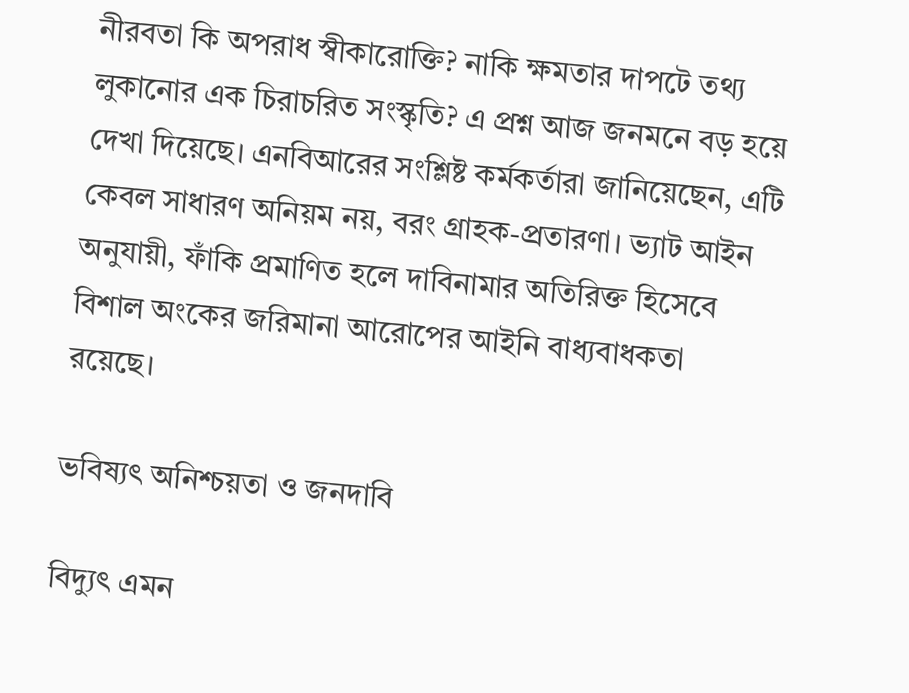নীরবতা কি অপরাধ স্বীকারোক্তি? নাকি ক্ষমতার দাপটে তথ্য লুকানোর এক চিরাচরিত সংস্কৃতি? এ প্রশ্ন আজ জনমনে বড় হয়ে দেখা দিয়েছে। এনবিআরের সংশ্লিষ্ট কর্মকর্তারা জানিয়েছেন, এটি কেবল সাধারণ অনিয়ম নয়, বরং গ্রাহক-প্রতারণা। ভ্যাট আইন অনুযায়ী, ফাঁকি প্রমাণিত হলে দাবিনামার অতিরিক্ত হিসেবে বিশাল অংকের জরিমানা আরোপের আইনি বাধ্যবাধকতা রয়েছে।

ভবিষ্যৎ অনিশ্চয়তা ও জনদাবি

বিদ্যুৎ এমন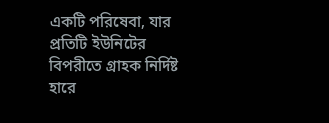একটি পরিষেবা, যার প্রতিটি ইউনিটের বিপরীতে গ্রাহক নির্দিষ্ট হারে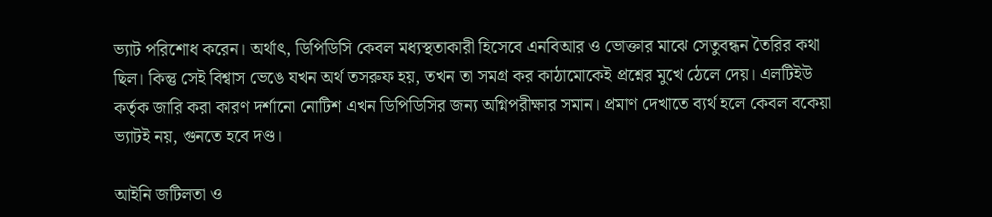ভ্যাট পরিশোধ করেন। অর্থাৎ, ডিপিডিসি কেবল মধ্যস্থতাকারী হিসেবে এনবিআর ও ভোক্তার মাঝে সেতুবন্ধন তৈরির কথা ছিল। কিন্তু সেই বিশ্বাস ভেঙে যখন অর্থ তসরুফ হয়, তখন তা সমগ্র কর কাঠামোকেই প্রশ্নের মুখে ঠেলে দেয়। এলটিইউ কর্তৃক জারি করা কারণ দর্শানো নোটিশ এখন ডিপিডিসির জন্য অগ্নিপরীক্ষার সমান। প্রমাণ দেখাতে ব্যর্থ হলে কেবল বকেয়া ভ্যাটই নয়, গুনতে হবে দণ্ড।

আইনি জটিলতা ও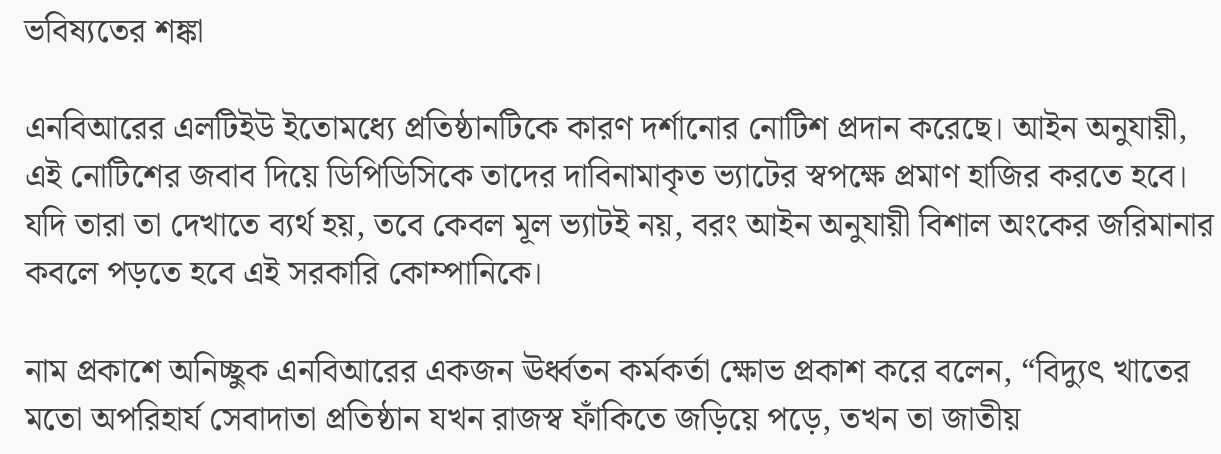ভবিষ্যতের শঙ্কা

এনবিআরের এলটিইউ ইতোমধ্যে প্রতিষ্ঠানটিকে কারণ দর্শানোর নোটিশ প্রদান করেছে। আইন অনুযায়ী, এই নোটিশের জবাব দিয়ে ডিপিডিসিকে তাদের দাবিনামাকৃত ভ্যাটের স্বপক্ষে প্রমাণ হাজির করতে হবে। যদি তারা তা দেখাতে ব্যর্থ হয়, তবে কেবল মূল ভ্যাটই নয়, বরং আইন অনুযায়ী বিশাল অংকের জরিমানার কবলে পড়তে হবে এই সরকারি কোম্পানিকে।

নাম প্রকাশে অনিচ্ছুক এনবিআরের একজন ঊর্ধ্বতন কর্মকর্তা ক্ষোভ প্রকাশ করে বলেন, “বিদ্যুৎ খাতের মতো অপরিহার্য সেবাদাতা প্রতিষ্ঠান যখন রাজস্ব ফাঁকিতে জড়িয়ে পড়ে, তখন তা জাতীয়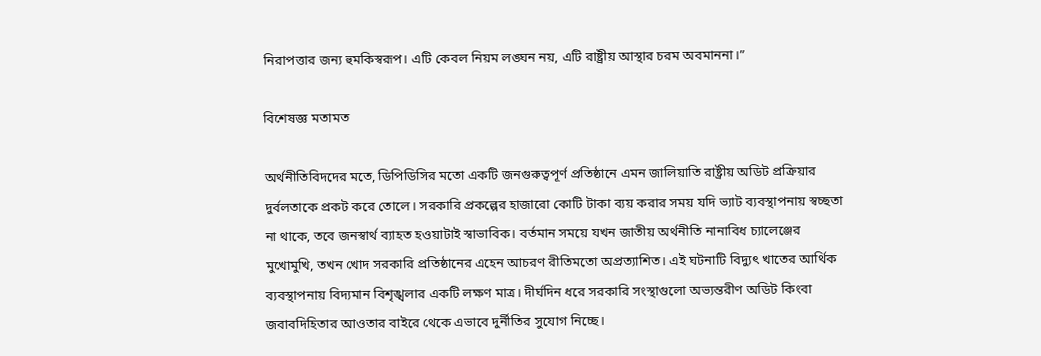নিরাপত্তার জন্য হুমকিস্বরূপ। এটি কেবল নিয়ম লঙ্ঘন নয়, এটি রাষ্ট্রীয় আস্থার চরম অবমাননা।”

বিশেষজ্ঞ মতামত

অর্থনীতিবিদদের মতে, ডিপিডিসির মতো একটি জনগুরুত্বপূর্ণ প্রতিষ্ঠানে এমন জালিয়াতি রাষ্ট্রীয় অডিট প্রক্রিয়ার দুর্বলতাকে প্রকট করে তোলে। সরকারি প্রকল্পের হাজারো কোটি টাকা ব্যয় করার সময় যদি ভ্যাট ব্যবস্থাপনায় স্বচ্ছতা না থাকে, তবে জনস্বার্থ ব্যাহত হওয়াটাই স্বাভাবিক। বর্তমান সময়ে যখন জাতীয় অর্থনীতি নানাবিধ চ্যালেঞ্জের মুখোমুখি, তখন খোদ সরকারি প্রতিষ্ঠানের এহেন আচরণ রীতিমতো অপ্রত্যাশিত। এই ঘটনাটি বিদ্যুৎ খাতের আর্থিক ব্যবস্থাপনায় বিদ্যমান বিশৃঙ্খলার একটি লক্ষণ মাত্র। দীর্ঘদিন ধরে সরকারি সংস্থাগুলো অভ্যন্তরীণ অডিট কিংবা জবাবদিহিতার আওতার বাইরে থেকে এভাবে দুর্নীতির সুযোগ নিচ্ছে।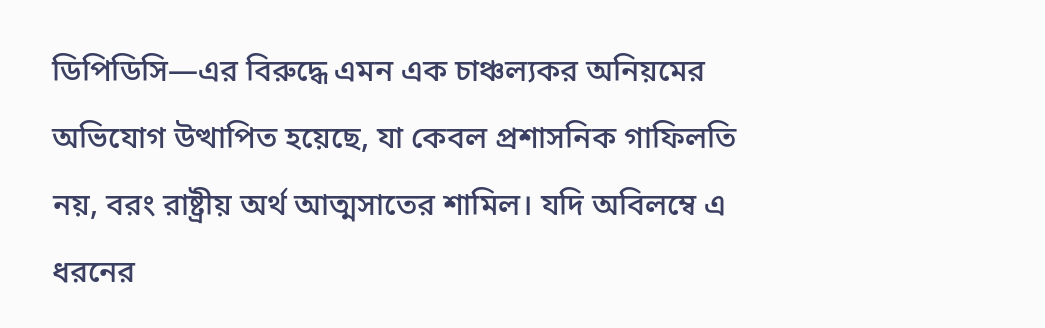ডিপিডিসি—এর বিরুদ্ধে এমন এক চাঞ্চল্যকর অনিয়মের অভিযোগ উত্থাপিত হয়েছে, যা কেবল প্রশাসনিক গাফিলতি নয়, বরং রাষ্ট্রীয় অর্থ আত্মসাতের শামিল। যদি অবিলম্বে এ ধরনের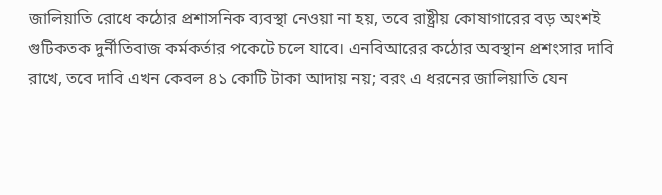জালিয়াতি রোধে কঠোর প্রশাসনিক ব্যবস্থা নেওয়া না হয়, তবে রাষ্ট্রীয় কোষাগারের বড় অংশই গুটিকতক দুর্নীতিবাজ কর্মকর্তার পকেটে চলে যাবে। এনবিআরের কঠোর অবস্থান প্রশংসার দাবি রাখে, তবে দাবি এখন কেবল ৪১ কোটি টাকা আদায় নয়; বরং এ ধরনের জালিয়াতি যেন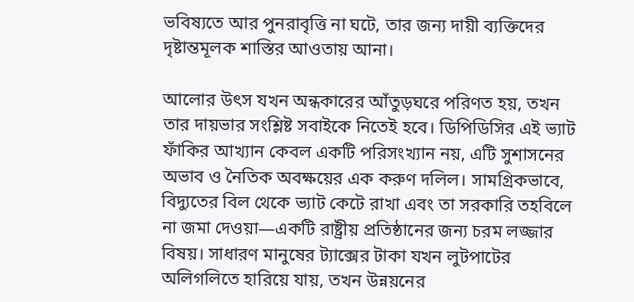ভবিষ্যতে আর পুনরাবৃত্তি না ঘটে, তার জন্য দায়ী ব্যক্তিদের দৃষ্টান্তমূলক শাস্তির আওতায় আনা।

আলোর উৎস যখন অন্ধকারের আঁতুড়ঘরে পরিণত হয়, তখন তার দায়ভার সংশ্লিষ্ট সবাইকে নিতেই হবে। ডিপিডিসির এই ভ্যাট ফাঁকির আখ্যান কেবল একটি পরিসংখ্যান নয়, এটি সুশাসনের অভাব ও নৈতিক অবক্ষয়ের এক করুণ দলিল। সামগ্রিকভাবে, বিদ্যুতের বিল থেকে ভ্যাট কেটে রাখা এবং তা সরকারি তহবিলে না জমা দেওয়া—একটি রাষ্ট্রীয় প্রতিষ্ঠানের জন্য চরম লজ্জার বিষয়। সাধারণ মানুষের ট্যাক্সের টাকা যখন লুটপাটের অলিগলিতে হারিয়ে যায়, তখন উন্নয়নের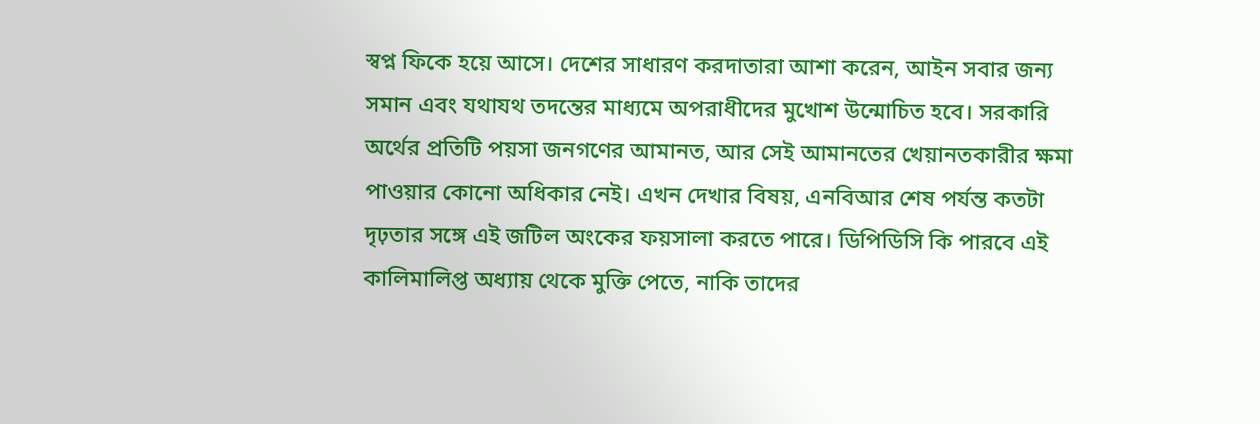স্বপ্ন ফিকে হয়ে আসে। দেশের সাধারণ করদাতারা আশা করেন, আইন সবার জন্য সমান এবং যথাযথ তদন্তের মাধ্যমে অপরাধীদের মুখোশ উন্মোচিত হবে। সরকারি অর্থের প্রতিটি পয়সা জনগণের আমানত, আর সেই আমানতের খেয়ানতকারীর ক্ষমা পাওয়ার কোনো অধিকার নেই। এখন দেখার বিষয়, এনবিআর শেষ পর্যন্ত কতটা দৃঢ়তার সঙ্গে এই জটিল অংকের ফয়সালা করতে পারে। ডিপিডিসি কি পারবে এই কালিমালিপ্ত অধ্যায় থেকে মুক্তি পেতে, নাকি তাদের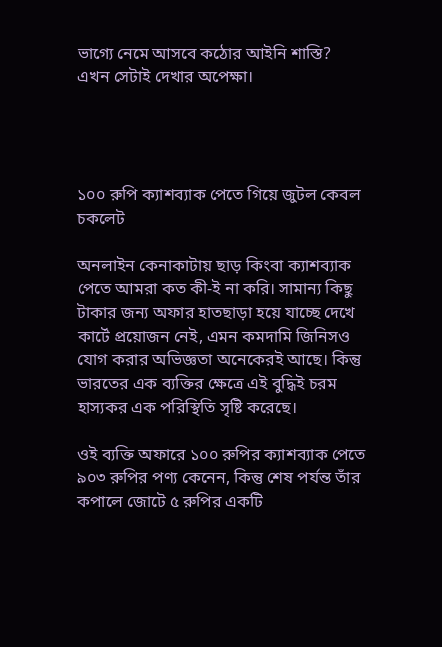ভাগ্যে নেমে আসবে কঠোর আইনি শাস্তি? এখন সেটাই দেখার অপেক্ষা।




১০০ রুপি ক্যাশব্যাক পেতে গিয়ে জুটল কেবল চকলেট

অনলাইন কেনাকাটায় ছাড় কিংবা ক্যাশব্যাক পেতে আমরা কত কী-ই না করি। সামান্য কিছু টাকার জন্য অফার হাতছাড়া হয়ে যাচ্ছে দেখে কার্টে প্রয়োজন নেই, এমন কমদামি জিনিসও যোগ করার অভিজ্ঞতা অনেকেরই আছে। কিন্তু ভারতের এক ব্যক্তির ক্ষেত্রে এই বুদ্ধিই চরম হাস্যকর এক পরিস্থিতি সৃষ্টি করেছে।

ওই ব্যক্তি অফারে ১০০ রুপির ক্যাশব্যাক পেতে ৯০৩ রুপির পণ্য কেনেন, কিন্তু শেষ পর্যন্ত তাঁর কপালে জোটে ৫ রুপির একটি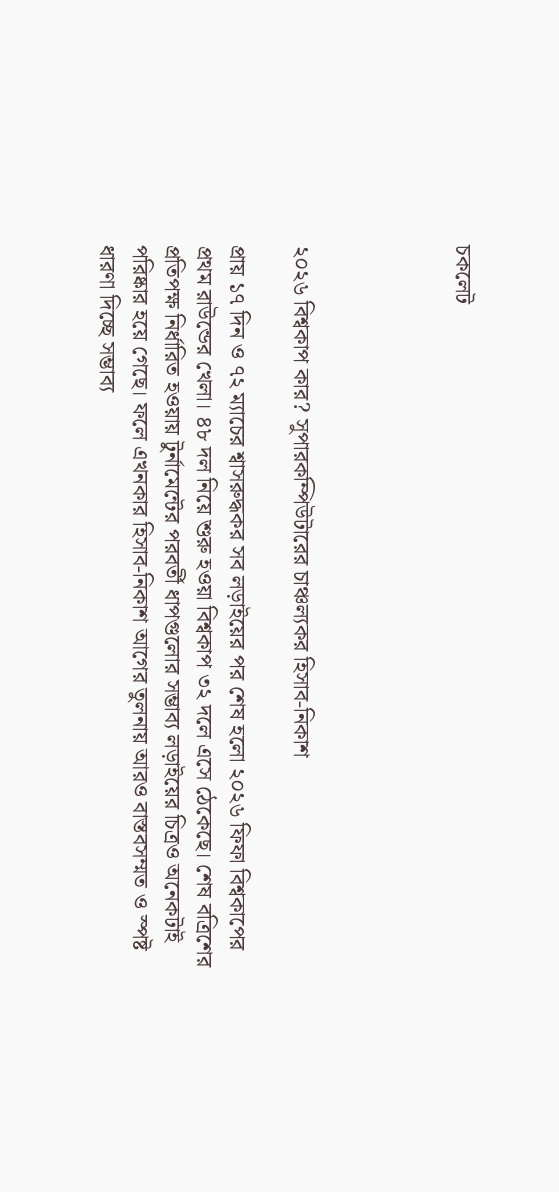চকলেট




২০২৬ বিশ্বকাপ কার? সুপারকম্পিউটারের চাঞ্চল্যকর হিসাব-নিকাশ

প্রায় ১৭ দিন ও ৭২ ম্যাচের শ্বাসরুদ্ধকর সব লড়াইয়ের পর শেষ হলো ২০২৬ ফিফা বিশ্বকাপের প্রথম রাউন্ডের খেলা। ৪৮ দল নিয়ে শুরু হওয়া বিশ্বকাপ ৩২ দলে এসে ঠেকেছে। শেষ বত্রিশের প্রতিপক্ষ নির্ধারিত হওয়ায় টুর্নামেন্টের পরবর্তী ধাপগুলোর সম্ভাব্য লড়াইয়ের চিত্রও অনেকটাই পরিষ্কার হয়ে গেছে। ফলে এখনকার হিসাব-নিকাশ আগের তুলনায় আরও বাস্তবসম্মত ও স্পষ্ট ধারণা দিচ্ছে সম্ভাব্য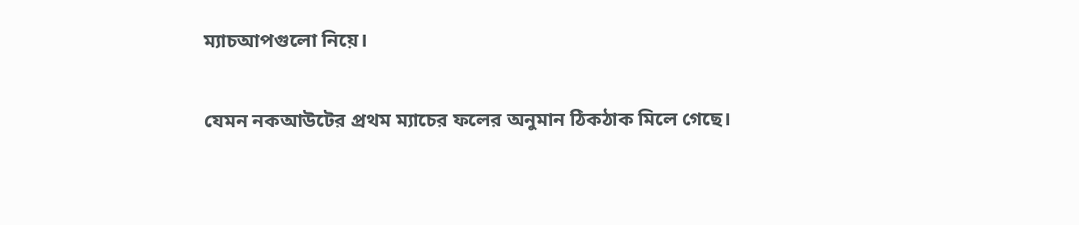ম্যাচআপগুলো নিয়ে।

যেমন নকআউটের প্রথম ম্যাচের ফলের অনুমান ঠিকঠাক মিলে গেছে।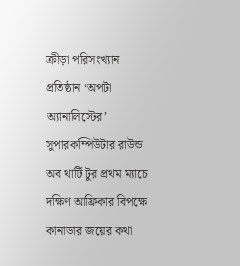ক্রীড়া পরিসংখ্যান প্রতিষ্ঠান ‘অপটা অ্যানালিস্টের’ সুপারকম্পিউটার রাউন্ড অব থার্টি টুর প্রথম ম্যাচে দক্ষিণ আফ্রিকার বিপক্ষে কানাডার জয়ের কথা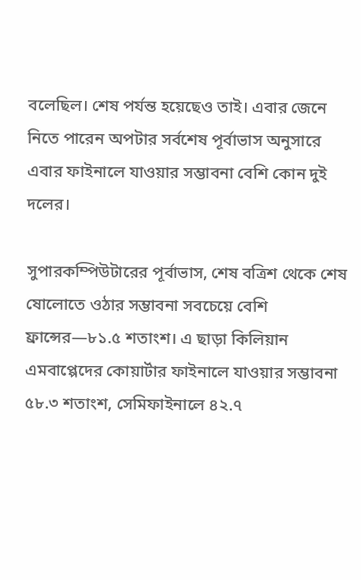বলেছিল। শেষ পর্যন্ত হয়েছেও তাই। এবার জেনে নিতে পারেন অপটার সর্বশেষ পূর্বাভাস অনুসারে এবার ফাইনালে যাওয়ার সম্ভাবনা বেশি কোন দুই দলের।

সুপারকম্পিউটারের পূর্বাভাস, শেষ বত্রিশ থেকে শেষ ষোলোতে ওঠার সম্ভাবনা সবচেয়ে বেশি ফ্রান্সের—৮১.৫ শতাংশ। এ ছাড়া কিলিয়ান এমবাপ্পেদের কোয়ার্টার ফাইনালে যাওয়ার সম্ভাবনা ৫৮.৩ শতাংশ, সেমিফাইনালে ৪২.৭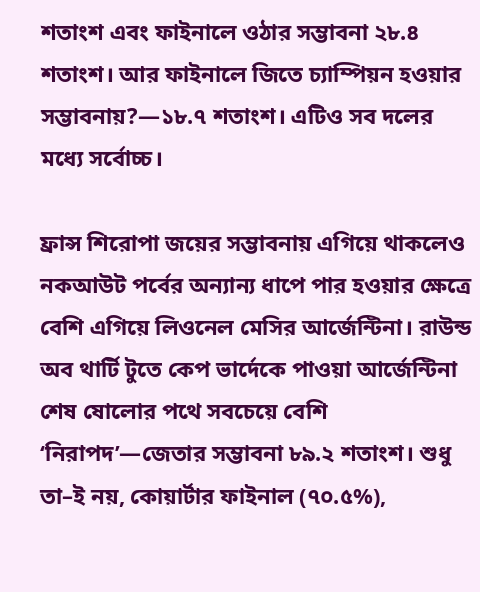শতাংশ এবং ফাইনালে ওঠার সম্ভাবনা ২৮.৪ শতাংশ। আর ফাইনালে জিতে চ্যাম্পিয়ন হওয়ার সম্ভাবনায়?—১৮.৭ শতাংশ। এটিও সব দলের মধ্যে সর্বোচ্চ।

ফ্রান্স শিরোপা জয়ের সম্ভাবনায় এগিয়ে থাকলেও নকআউট পর্বের অন্যান্য ধাপে পার হওয়ার ক্ষেত্রে বেশি এগিয়ে লিওনেল মেসির আর্জেন্টিনা। রাউন্ড অব থার্টি টুতে কেপ ভার্দেকে পাওয়া আর্জেন্টিনা শেষ ষোলোর পথে সবচেয়ে বেশি ‘নিরাপদ’—জেতার সম্ভাবনা ৮৯.২ শতাংশ। শুধু তা–ই নয়, কোয়ার্টার ফাইনাল (৭০.৫%),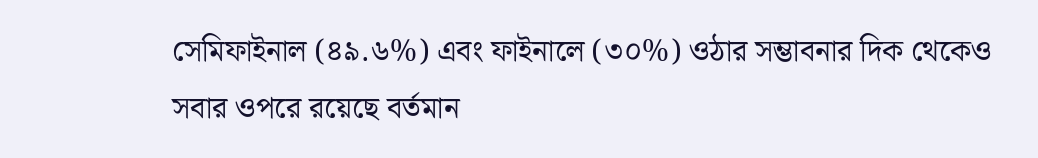সেমিফাইনাল (৪৯.৬%) এবং ফাইনালে (৩০%) ওঠার সম্ভাবনার দিক থেকেও সবার ওপরে রয়েছে বর্তমান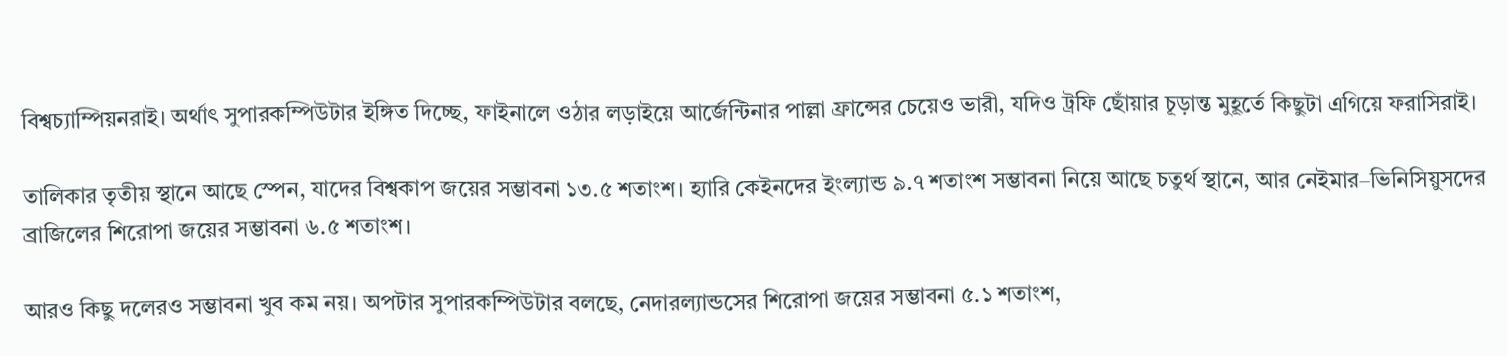বিশ্বচ্যাম্পিয়নরাই। অর্থাৎ সুপারকম্পিউটার ইঙ্গিত দিচ্ছে, ফাইনালে ওঠার লড়াইয়ে আর্জেন্টিনার পাল্লা ফ্রান্সের চেয়েও ভারী, যদিও ট্রফি ছোঁয়ার চূড়ান্ত মুহূর্তে কিছুটা এগিয়ে ফরাসিরাই।

তালিকার তৃতীয় স্থানে আছে স্পেন, যাদের বিশ্বকাপ জয়ের সম্ভাবনা ১৩.৫ শতাংশ। হ্যারি কেইনদের ইংল্যান্ড ৯.৭ শতাংশ সম্ভাবনা নিয়ে আছে চতুর্থ স্থানে, আর নেইমার–ভিনিসিয়ুসদের ব্রাজিলের শিরোপা জয়ের সম্ভাবনা ৬.৫ শতাংশ।

আরও কিছু দলেরও সম্ভাবনা খুব কম নয়। অপটার সুপারকম্পিউটার বলছে, নেদারল্যান্ডসের শিরোপা জয়ের সম্ভাবনা ৫.১ শতাংশ,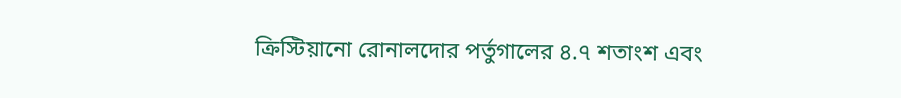ক্রিস্টিয়ানো রোনালদোর পর্তুগালের ৪.৭ শতাংশ এবং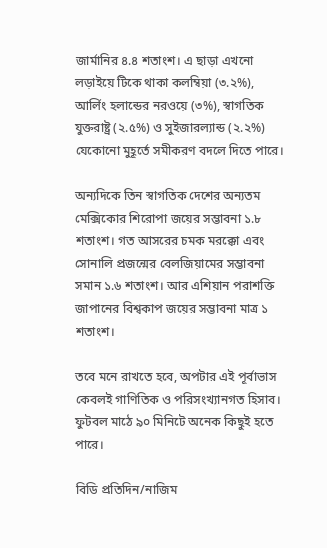জার্মানির ৪.৪ শতাংশ। এ ছাড়া এখনো লড়াইয়ে টিকে থাকা কলম্বিয়া (৩.২%), আর্লিং হলান্ডের নরওয়ে (৩%), স্বাগতিক যুক্তরাষ্ট্র (২.৫%) ও সুইজারল্যান্ড (২.২%) যেকোনো মুহূর্তে সমীকরণ বদলে দিতে পারে।

অন্যদিকে তিন স্বাগতিক দেশের অন্যতম মেক্সিকোর শিরোপা জয়ের সম্ভাবনা ১.৮ শতাংশ। গত আসরের চমক মরক্কো এবং সোনালি প্রজন্মের বেলজিয়ামের সম্ভাবনা সমান ১.৬ শতাংশ। আর এশিয়ান পরাশক্তি জাপানের বিশ্বকাপ জয়ের সম্ভাবনা মাত্র ১ শতাংশ।

তবে মনে রাখতে হবে, অপটার এই পূর্বাভাস কেবলই গাণিতিক ও পরিসংখ্যানগত হিসাব। ফুটবল মাঠে ৯০ মিনিটে অনেক কিছুই হতে পারে।

বিডি প্রতিদিন/নাজিম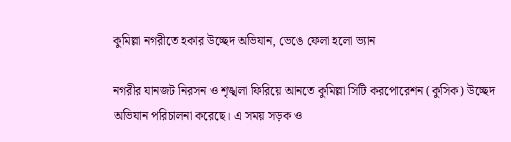কুমিল্লা নগরীতে হকার উচ্ছেদ অভিযান, ভেঙে ফেলা হলো ভ্যান

নগরীর যানজট নিরসন ও শৃঙ্খলা ফিরিয়ে আনতে কুমিল্লা সিটি করপোরেশন (কুসিক) উচ্ছেদ অভিযান পরিচালনা করেছে। এ সময় সড়ক ও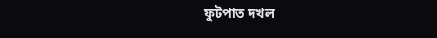ফুটপাত দখল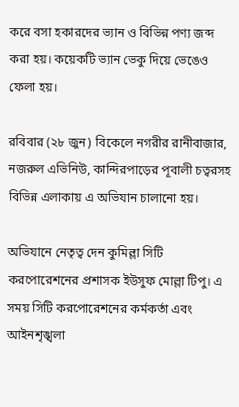করে বসা হকারদের ভ্যান ও বিভিন্ন পণ্য জব্দ করা হয়। কয়েকটি ভ্যান ভেকু দিয়ে ভেঙেও ফেলা হয়।

রবিবার (২৮ জুন) বিকেলে নগরীর রানীবাজার, নজরুল এভিনিউ, কান্দিরপাড়ের পূবালী চত্বরসহ বিভিন্ন এলাকায় এ অভিযান চালানো হয়।

অভিযানে নেতৃত্ব দেন কুমিল্লা সিটি করপোরেশনের প্রশাসক ইউসুফ মোল্লা টিপু। এ সময় সিটি করপোরেশনের কর্মকর্তা এবং আইনশৃঙ্খলা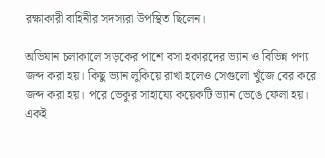রক্ষাকারী বাহিনীর সদস্যরা উপস্থিত ছিলেন।

অভিযান চলাকালে সড়কের পাশে বসা হকারদের ভ্যান ও বিভিন্ন পণ্য জব্দ করা হয়। কিছু ভ্যান লুকিয়ে রাখা হলেও সেগুলো খুঁজে বের করে জব্দ করা হয়। পরে ভেকুর সাহায্যে কয়েকটি ভ্যান ভেঙে ফেলা হয়। একই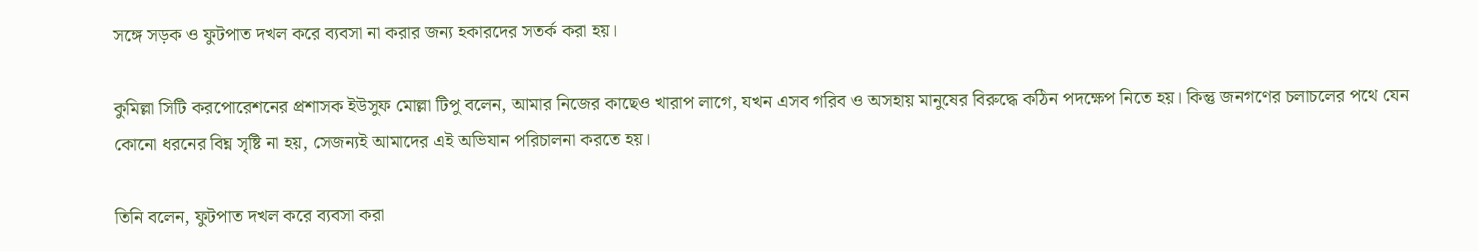সঙ্গে সড়ক ও ফুটপাত দখল করে ব্যবসা না করার জন্য হকারদের সতর্ক করা হয়।

কুমিল্লা সিটি করপোরেশনের প্রশাসক ইউসুফ মোল্লা টিপু বলেন, আমার নিজের কাছেও খারাপ লাগে, যখন এসব গরিব ও অসহায় মানুষের বিরুদ্ধে কঠিন পদক্ষেপ নিতে হয়। কিন্তু জনগণের চলাচলের পথে যেন কোনো ধরনের বিঘ্ন সৃষ্টি না হয়, সেজন্যই আমাদের এই অভিযান পরিচালনা করতে হয়।

তিনি বলেন, ফুটপাত দখল করে ব্যবসা করা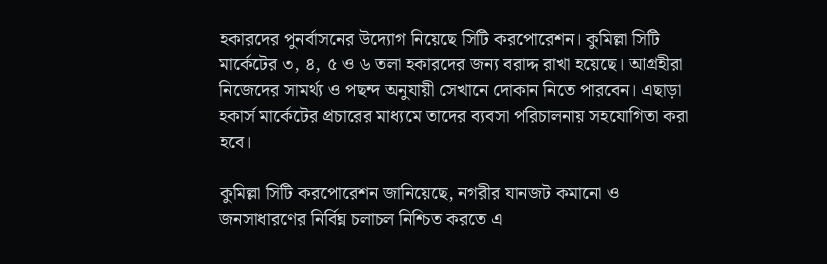হকারদের পুনর্বাসনের উদ্যোগ নিয়েছে সিটি করপোরেশন। কুমিল্লা সিটি মার্কেটের ৩, ৪, ৫ ও ৬ তলা হকারদের জন্য বরাদ্দ রাখা হয়েছে। আগ্রহীরা নিজেদের সামর্থ্য ও পছন্দ অনুযায়ী সেখানে দোকান নিতে পারবেন। এছাড়া হকার্স মার্কেটের প্রচারের মাধ্যমে তাদের ব্যবসা পরিচালনায় সহযোগিতা করা হবে।

কুমিল্লা সিটি করপোরেশন জানিয়েছে, নগরীর যানজট কমানো ও জনসাধারণের নির্বিঘ্ন চলাচল নিশ্চিত করতে এ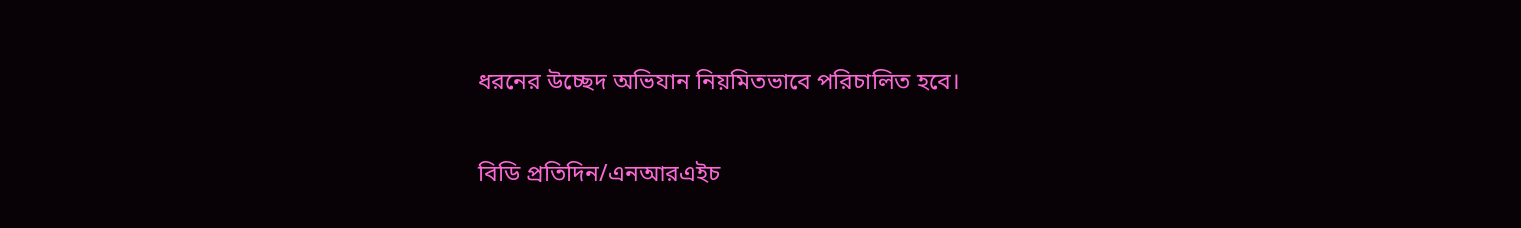ধরনের উচ্ছেদ অভিযান নিয়মিতভাবে পরিচালিত হবে।

বিডি প্রতিদিন/এনআরএইচ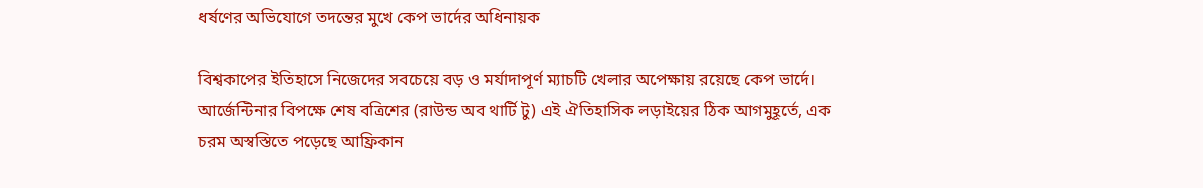ধর্ষণের অভিযোগে তদন্তের মুখে কেপ ভার্দের অধিনায়ক

বিশ্বকাপের ইতিহাসে নিজেদের সবচেয়ে বড় ও মর্যাদাপূর্ণ ম্যাচটি খেলার অপেক্ষায় রয়েছে কেপ ভার্দে। আর্জেন্টিনার বিপক্ষে শেষ বত্রিশের (রাউন্ড অব থার্টি টু) এই ঐতিহাসিক লড়াইয়ের ঠিক আগমুহূর্তে, এক চরম অস্বস্তিতে পড়েছে আফ্রিকান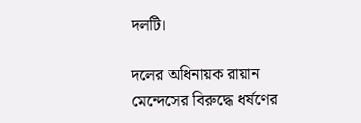দলটি।

দলের অধিনায়ক রায়ান মেন্দেসের বিরুদ্ধে ধর্ষণের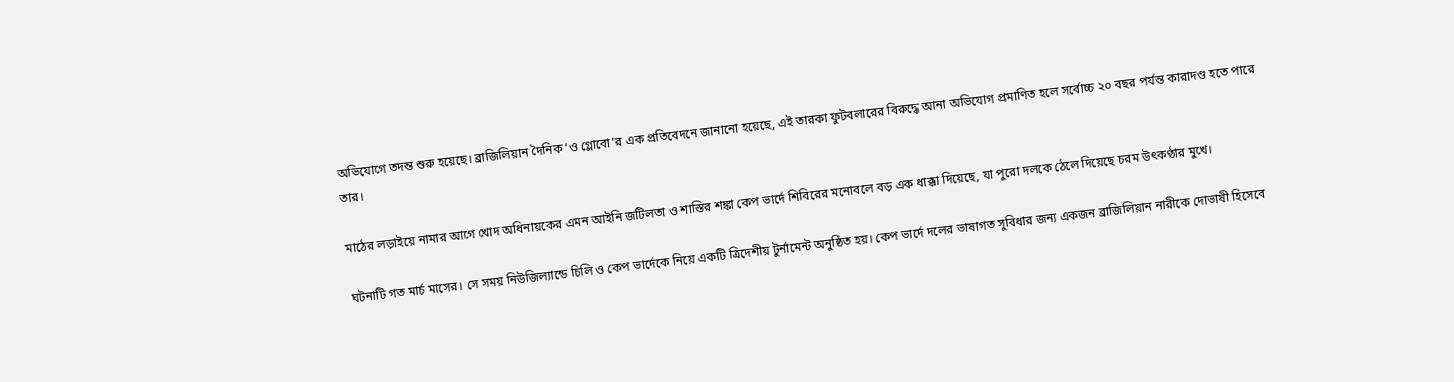অভিযোগে তদন্ত শুরু হয়েছে। ব্রাজিলিয়ান দৈনিক ‘ও গ্লোবো’র এক প্রতিবেদনে জানানো হয়েছে, এই তারকা ফুটবলারের বিরুদ্ধে আনা অভিযোগ প্রমাণিত হলে সর্বোচ্চ ২০ বছর পর্যন্ত কারাদণ্ড হতে পারে তার।

মাঠের লড়াইয়ে নামার আগে খোদ অধিনায়কের এমন আইনি জটিলতা ও শাস্তির শঙ্কা কেপ ভার্দে শিবিরের মনোবলে বড় এক ধাক্কা দিয়েছে, যা পুরো দলকে ঠেলে দিয়েছে চরম উৎকণ্ঠার মুখে।

ঘটনাটি গত মার্চ মাসের। সে সময় নিউজিল্যান্ডে চিলি ও কেপ ভার্দেকে নিয়ে একটি ত্রিদেশীয় টুর্নামেন্ট অনুষ্ঠিত হয়। কেপ ভার্দে দলের ভাষাগত সুবিধার জন্য একজন ব্রাজিলিয়ান নারীকে দোভাষী হিসেবে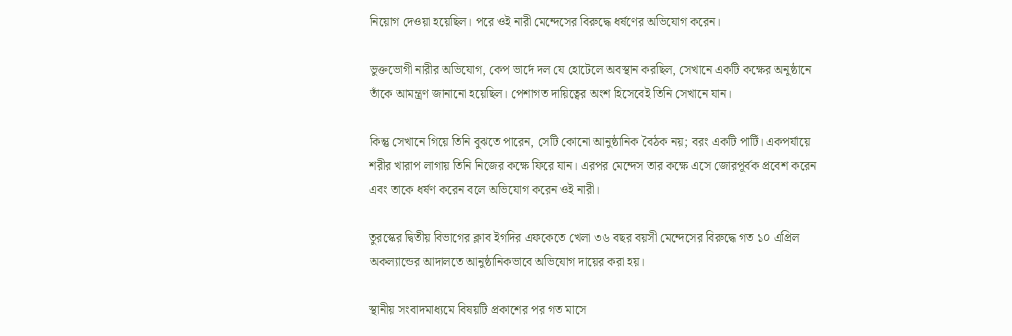নিয়োগ দেওয়া হয়েছিল। পরে ওই নারী মেন্দেসের বিরুদ্ধে ধর্ষণের অভিযোগ করেন।

ভুক্তভোগী নারীর অভিযোগ, কেপ ভার্দে দল যে হোটেলে অবস্থান করছিল, সেখানে একটি কক্ষের অনুষ্ঠানে তাঁকে আমন্ত্রণ জানানো হয়েছিল। পেশাগত দায়িত্বের অংশ হিসেবেই তিনি সেখানে যান।

কিন্তু সেখানে গিয়ে তিনি বুঝতে পারেন, সেটি কোনো আনুষ্ঠানিক বৈঠক নয়; বরং একটি পার্টি। একপর্যায়ে শরীর খারাপ লাগায় তিনি নিজের কক্ষে ফিরে যান। এরপর মেন্দেস তার কক্ষে এসে জোরপূর্বক প্রবেশ করেন এবং তাকে ধর্ষণ করেন বলে অভিযোগ করেন ওই নারী।

তুরস্কের দ্বিতীয় বিভাগের ক্লাব ইগদির এফকেতে খেলা ৩৬ বছর বয়সী মেন্দেসের বিরুদ্ধে গত ১০ এপ্রিল অকল্যান্ডের আদালতে আনুষ্ঠানিকভাবে অভিযোগ দায়ের করা হয়।

স্থানীয় সংবাদমাধ্যমে বিষয়টি প্রকাশের পর গত মাসে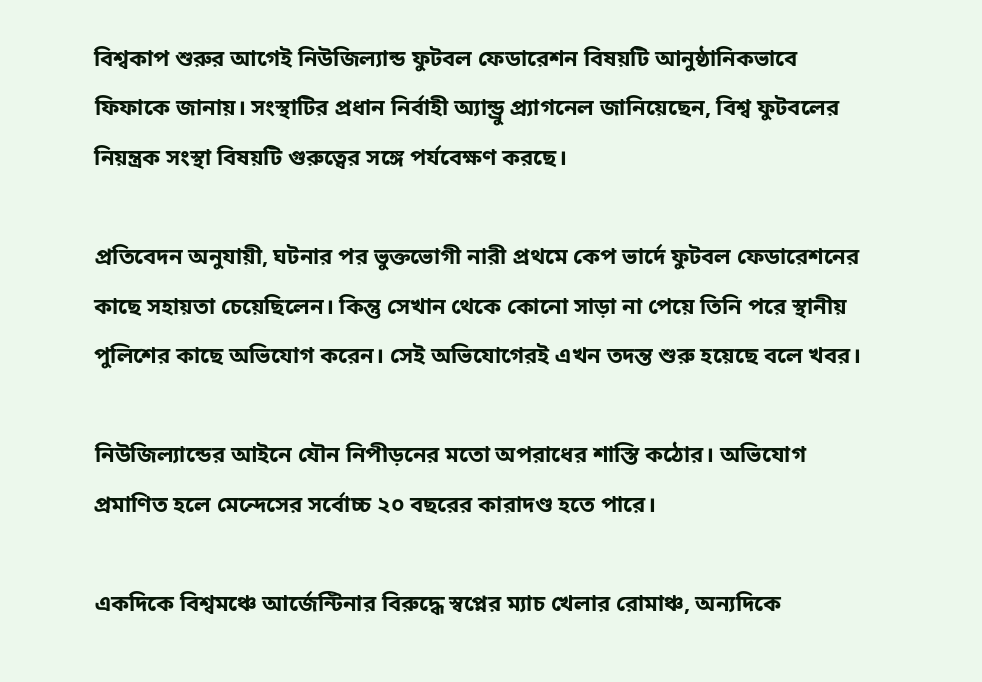বিশ্বকাপ শুরুর আগেই নিউজিল্যান্ড ফুটবল ফেডারেশন বিষয়টি আনুষ্ঠানিকভাবে ফিফাকে জানায়। সংস্থাটির প্রধান নির্বাহী অ্যান্ড্রু প্র্যাগনেল জানিয়েছেন, বিশ্ব ফুটবলের নিয়ন্ত্রক সংস্থা বিষয়টি গুরুত্বের সঙ্গে পর্যবেক্ষণ করছে।

প্রতিবেদন অনুযায়ী, ঘটনার পর ভুক্তভোগী নারী প্রথমে কেপ ভার্দে ফুটবল ফেডারেশনের কাছে সহায়তা চেয়েছিলেন। কিন্তু সেখান থেকে কোনো সাড়া না পেয়ে তিনি পরে স্থানীয় পুলিশের কাছে অভিযোগ করেন। সেই অভিযোগেরই এখন তদন্ত শুরু হয়েছে বলে খবর।

নিউজিল্যান্ডের আইনে যৌন নিপীড়নের মতো অপরাধের শাস্তি কঠোর। অভিযোগ প্রমাণিত হলে মেন্দেসের সর্বোচ্চ ২০ বছরের কারাদণ্ড হতে পারে।

একদিকে বিশ্বমঞ্চে আর্জেন্টিনার বিরুদ্ধে স্বপ্নের ম্যাচ খেলার রোমাঞ্চ, অন্যদিকে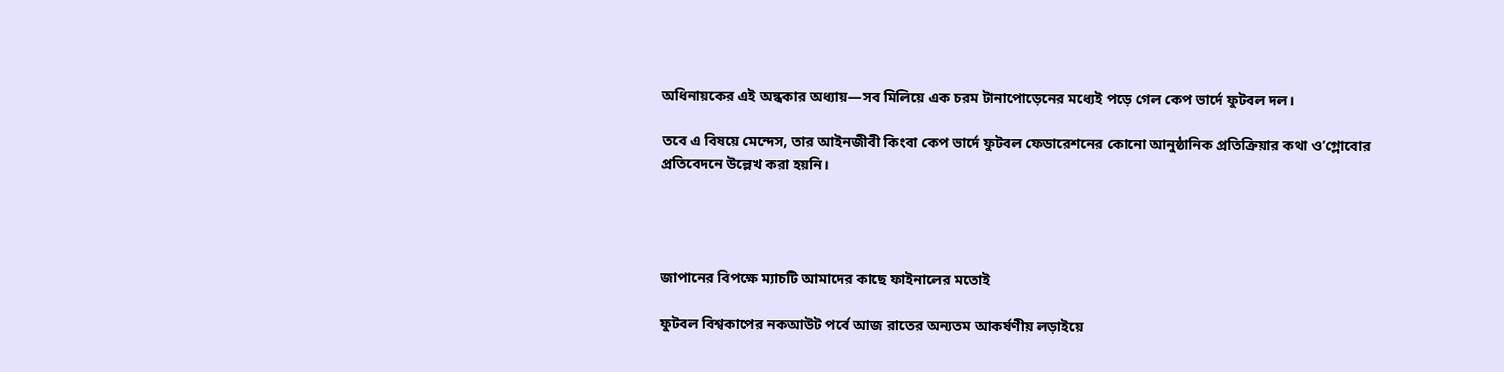অধিনায়কের এই অন্ধকার অধ্যায়—সব মিলিয়ে এক চরম টানাপোড়েনের মধ্যেই পড়ে গেল কেপ ভার্দে ফুটবল দল।

তবে এ বিষয়ে মেন্দেস, তার আইনজীবী কিংবা কেপ ভার্দে ফুটবল ফেডারেশনের কোনো আনুষ্ঠানিক প্রতিক্রিয়ার কথা ও’গ্লোবোর প্রতিবেদনে উল্লেখ করা হয়নি।




জাপানের বিপক্ষে ম্যাচটি আমাদের কাছে ফাইনালের মতোই

ফুটবল বিশ্বকাপের নকআউট পর্বে আজ রাতের অন্যতম আকর্ষণীয় লড়াইয়ে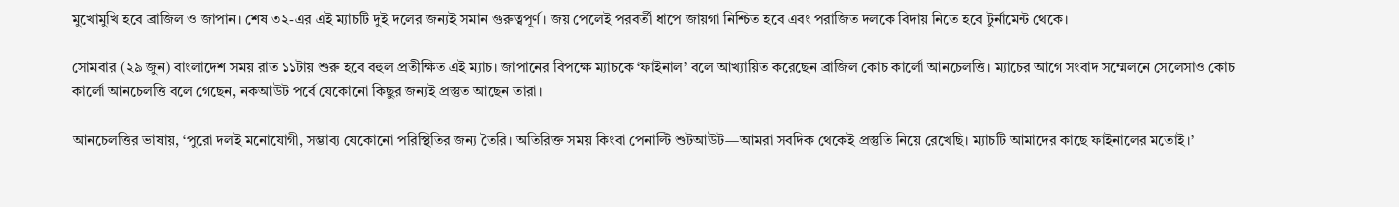মুখোমুখি হবে ব্রাজিল ও জাপান। শেষ ৩২-এর এই ম্যাচটি দুই দলের জন্যই সমান গুরুত্বপূর্ণ। জয় পেলেই পরবর্তী ধাপে জায়গা নিশ্চিত হবে এবং পরাজিত দলকে বিদায় নিতে হবে টুর্নামেন্ট থেকে।

সোমবার (২৯ জুন) বাংলাদেশ সময় রাত ১১টায় শুরু হবে বহুল প্রতীক্ষিত এই ম্যাচ। জাপানের বিপক্ষে ম্যাচকে ‘ফাইনাল’ বলে আখ্যায়িত করেছেন ব্রাজিল কোচ কার্লো আনচেলত্তি। ম্যাচের আগে সংবাদ সম্মেলনে সেলেসাও কোচ কার্লো আনচেলত্তি বলে গেছেন, নকআউট পর্বে যেকোনো কিছুর জন্যই প্রস্তুত আছেন তারা।

আনচেলত্তির ভাষায়, ‘পুরো দলই মনোযোগী, সম্ভাব্য যেকোনো পরিস্থিতির জন্য তৈরি। অতিরিক্ত সময় কিংবা পেনাল্টি শুটআউট—আমরা সবদিক থেকেই প্রস্তুতি নিয়ে রেখেছি। ম্যাচটি আমাদের কাছে ফাইনালের মতোই।’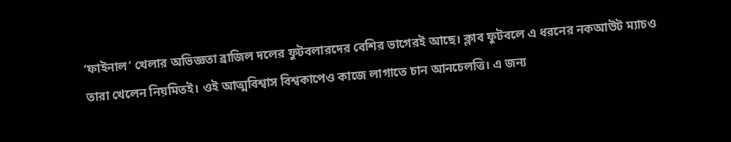‘ফাইনাল’ খেলার অভিজ্ঞতা ব্রাজিল দলের ফুটবলারদের বেশির ভাগেরই আছে। ক্লাব ফুটবলে এ ধরনের নকআউট ম্যাচও তারা খেলেন নিয়মিতই। ওই আত্মবিশ্বাস বিশ্বকাপেও কাজে লাগাতে চান আনচেলত্তি। এ জন্য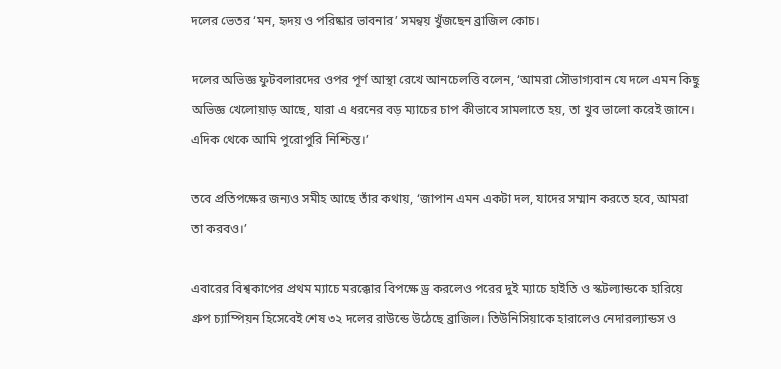দলের ভেতর ‘মন, হৃদয় ও পরিষ্কার ভাবনার’ সমন্বয় খুঁজছেন ব্রাজিল কোচ।

দলের অভিজ্ঞ ফুটবলারদের ওপর পূর্ণ আস্থা রেখে আনচেলত্তি বলেন, ‘আমরা সৌভাগ্যবান যে দলে এমন কিছু অভিজ্ঞ খেলোয়াড় আছে, যারা এ ধরনের বড় ম্যাচের চাপ কীভাবে সামলাতে হয়, তা খুব ভালো করেই জানে। এদিক থেকে আমি পুরোপুরি নিশ্চিন্ত।’

তবে প্রতিপক্ষের জন্যও সমীহ আছে তাঁর কথায়, ‘জাপান এমন একটা দল, যাদের সম্মান করতে হবে, আমরা তা করবও।’

এবারের বিশ্বকাপের প্রথম ম্যাচে মরক্কোর বিপক্ষে ড্র করলেও পরের দুই ম্যাচে হাইতি ও স্কটল্যান্ডকে হারিয়ে গ্রুপ চ্যাম্পিয়ন হিসেবেই শেষ ৩২ দলের রাউন্ডে উঠেছে ব্রাজিল। তিউনিসিয়াকে হারালেও নেদারল্যান্ডস ও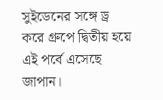সুইডেনের সঙ্গে ড্র করে গ্রুপে দ্বিতীয় হয়ে এই পর্বে এসেছে জাপান।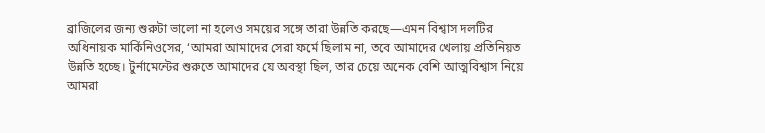ব্রাজিলের জন্য শুরুটা ভালো না হলেও সময়ের সঙ্গে তারা উন্নতি করছে—এমন বিশ্বাস দলটির অধিনায়ক মার্কিনিওসের, ‘আমরা আমাদের সেরা ফর্মে ছিলাম না, তবে আমাদের খেলায় প্রতিনিয়ত উন্নতি হচ্ছে। টুর্নামেন্টের শুরুতে আমাদের যে অবস্থা ছিল, তার চেয়ে অনেক বেশি আত্মবিশ্বাস নিয়ে আমরা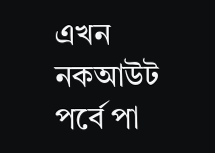এখন নকআউট পর্বে পা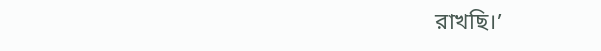রাখছি।’